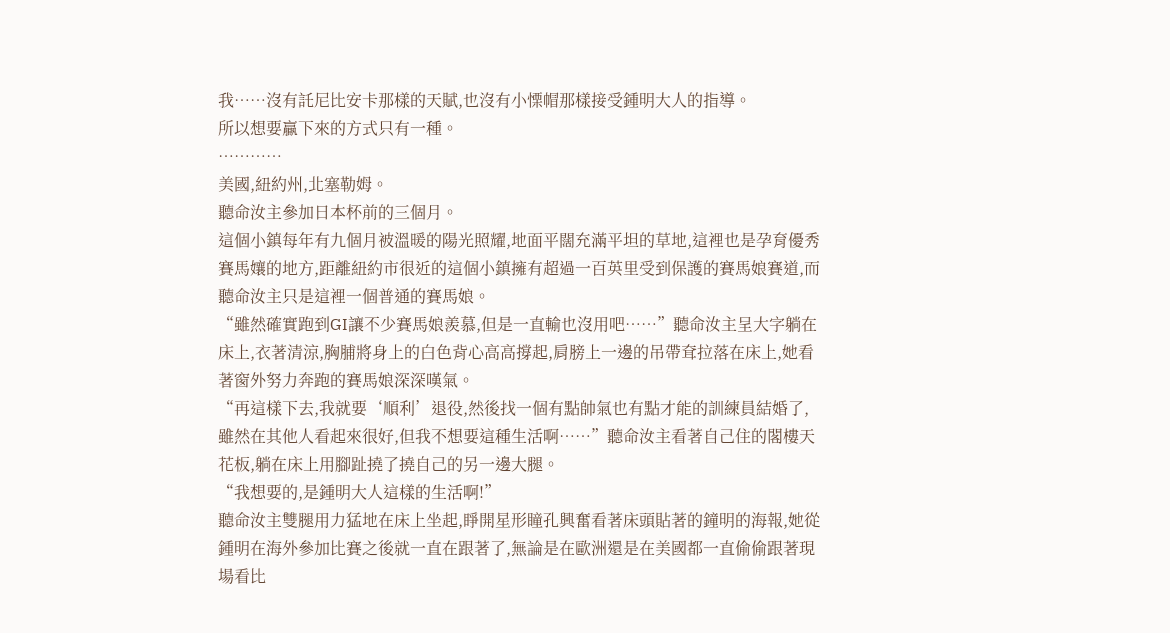我……沒有託尼比安卡那樣的天賦,也沒有小慄帽那樣接受鍾明大人的指導。
所以想要贏下來的方式只有一種。
…………
美國,紐約州,北塞勒姆。
聽命汝主參加日本杯前的三個月。
這個小鎮每年有九個月被溫暖的陽光照耀,地面平闊充滿平坦的草地,這裡也是孕育優秀賽馬孃的地方,距離紐約市很近的這個小鎮擁有超過一百英里受到保護的賽馬娘賽道,而聽命汝主只是這裡一個普通的賽馬娘。
“雖然確實跑到GI讓不少賽馬娘羨慕,但是一直輸也沒用吧……”聽命汝主呈大字躺在床上,衣著清涼,胸脯將身上的白色背心高高撐起,肩膀上一邊的吊帶耷拉落在床上,她看著窗外努力奔跑的賽馬娘深深嘆氣。
“再這樣下去,我就要‘順利’退役,然後找一個有點帥氣也有點才能的訓練員結婚了,雖然在其他人看起來很好,但我不想要這種生活啊……”聽命汝主看著自己住的閣樓天花板,躺在床上用腳趾撓了撓自己的另一邊大腿。
“我想要的,是鍾明大人這樣的生活啊!”
聽命汝主雙腿用力猛地在床上坐起,睜開星形瞳孔興奮看著床頭貼著的鐘明的海報,她從鍾明在海外參加比賽之後就一直在跟著了,無論是在歐洲還是在美國都一直偷偷跟著現場看比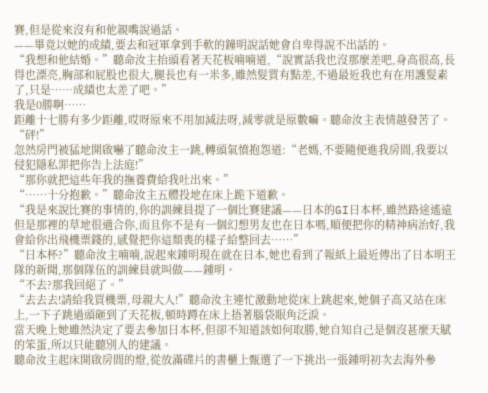賽,但是從來沒有和他親嘴說過話。
——畢竟以她的成績,要去和冠軍拿到手軟的鐘明說話她會自卑得說不出話的。
“我想和他結婚。”聽命汝主抬頭看著天花板喃喃道,“說實話我也沒那麼差吧,身高很高,長得也漂亮,胸部和屁股也很大,腿長也有一米多,雖然髮質有點差,不過最近我也有在用護髮素了,只是……成績也太差了吧。”
我是0勝啊……
距離十七勝有多少距離,哎呀原來不用加減法呀,減零就是原數嘛。聽命汝主表情越發苦了。
“砰!”
忽然房門被猛地開啟嚇了聽命汝主一跳,轉頭氣憤抱怨道:“老媽,不要隨便進我房間,我要以侵犯隱私罪把你告上法庭!”
“那你就把這些年我的撫養費給我吐出來。”
“……十分抱歉。”聽命汝主五體投地在床上跪下道歉。
“我是來說比賽的事情的,你的訓練員提了一個比賽建議——日本的GI日本杯,雖然路途遙遠但是那裡的草地很適合你,而且你不是有一個幻想男友也在日本嗎,順便把你的精神病治好,我會給你出飛機票錢的,感覺把你這頹喪的樣子給整回去……”
“日本杯?”聽命汝主喃喃,說起來鍾明現在就在日本,她也看到了報紙上最近傳出了日本明王隊的新聞,那個隊伍的訓練員就叫做——鍾明。
“不去?那我回絕了。”
“去去去!請給我買機票,母親大人!”聽命汝主連忙激動地從床上跳起來,她個子高又站在床上,一下子跳過頭砸到了天花板,頓時蹲在床上捂著腦袋眼角泛淚。
當天晚上她雖然決定了要去參加日本杯,但卻不知道該如何取勝,她自知自己是個沒甚麼天賦的笨蛋,所以只能聽別人的建議。
聽命汝主起床開啟房間的燈,從放滿碟片的書櫃上甄選了一下挑出一張鍾明初次去海外參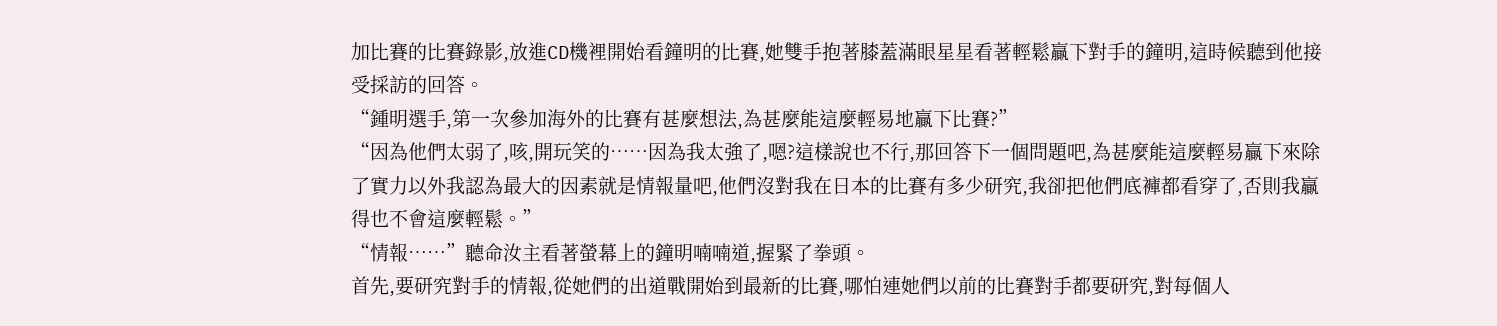加比賽的比賽錄影,放進CD機裡開始看鐘明的比賽,她雙手抱著膝蓋滿眼星星看著輕鬆贏下對手的鐘明,這時候聽到他接受採訪的回答。
“鍾明選手,第一次參加海外的比賽有甚麼想法,為甚麼能這麼輕易地贏下比賽?”
“因為他們太弱了,咳,開玩笑的……因為我太強了,嗯?這樣說也不行,那回答下一個問題吧,為甚麼能這麼輕易贏下來除了實力以外我認為最大的因素就是情報量吧,他們沒對我在日本的比賽有多少研究,我卻把他們底褲都看穿了,否則我贏得也不會這麼輕鬆。”
“情報……”聽命汝主看著螢幕上的鐘明喃喃道,握緊了拳頭。
首先,要研究對手的情報,從她們的出道戰開始到最新的比賽,哪怕連她們以前的比賽對手都要研究,對每個人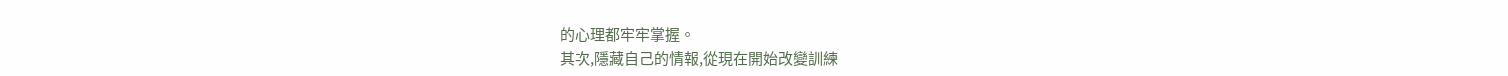的心理都牢牢掌握。
其次,隱藏自己的情報,從現在開始改變訓練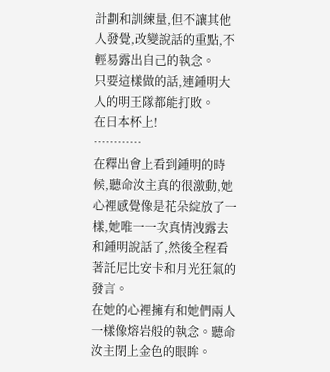計劃和訓練量,但不讓其他人發覺,改變說話的重點,不輕易露出自己的執念。
只要這樣做的話,連鍾明大人的明王隊都能打敗。
在日本杯上!
…………
在釋出會上看到鍾明的時候,聽命汝主真的很激動,她心裡感覺像是花朵綻放了一樣,她唯一一次真情洩露去和鍾明說話了,然後全程看著託尼比安卡和月光狂氣的發言。
在她的心裡擁有和她們兩人一樣像熔岩般的執念。聽命汝主閉上金色的眼眸。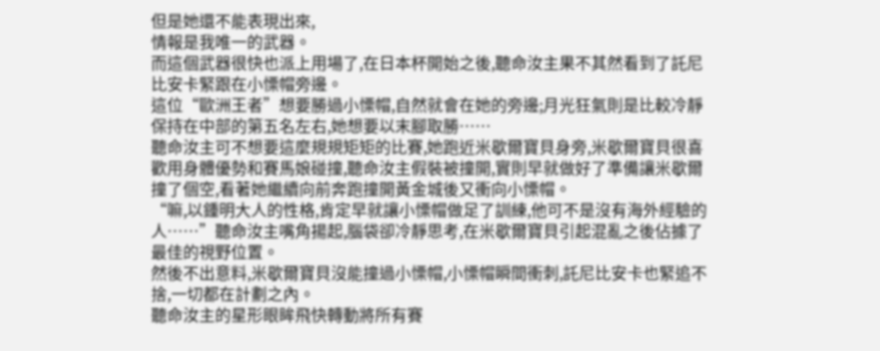但是她還不能表現出來,
情報是我唯一的武器。
而這個武器很快也派上用場了,在日本杯開始之後,聽命汝主果不其然看到了託尼比安卡緊跟在小慄帽旁邊。
這位“歐洲王者”想要勝過小慄帽,自然就會在她的旁邊;月光狂氣則是比較冷靜保持在中部的第五名左右,她想要以末腳取勝……
聽命汝主可不想要這麼規規矩矩的比賽,她跑近米歇爾寶貝身旁,米歇爾寶貝很喜歡用身體優勢和賽馬娘碰撞,聽命汝主假裝被撞開,實則早就做好了準備讓米歇爾撞了個空,看著她繼續向前奔跑撞開黃金城後又衝向小慄帽。
“嘛,以鍾明大人的性格,肯定早就讓小慄帽做足了訓練,他可不是沒有海外經驗的人……”聽命汝主嘴角揚起,腦袋卻冷靜思考,在米歇爾寶貝引起混亂之後佔據了最佳的視野位置。
然後不出意料,米歇爾寶貝沒能撞過小慄帽,小慄帽瞬間衝刺,託尼比安卡也緊追不捨,一切都在計劃之內。
聽命汝主的星形眼眸飛快轉動將所有賽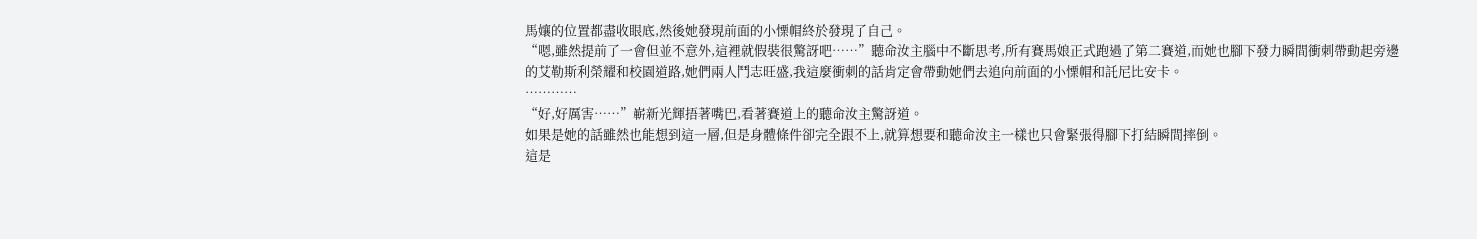馬孃的位置都盡收眼底,然後她發現前面的小慄帽終於發現了自己。
“嗯,雖然提前了一會但並不意外,這裡就假裝很驚訝吧……”聽命汝主腦中不斷思考,所有賽馬娘正式跑過了第二賽道,而她也腳下發力瞬間衝刺帶動起旁邊的艾勒斯利榮耀和校園道路,她們兩人鬥志旺盛,我這麼衝刺的話肯定會帶動她們去追向前面的小慄帽和託尼比安卡。
…………
“好,好厲害……”嶄新光輝捂著嘴巴,看著賽道上的聽命汝主驚訝道。
如果是她的話雖然也能想到這一層,但是身體條件卻完全跟不上,就算想要和聽命汝主一樣也只會緊張得腳下打結瞬間摔倒。
這是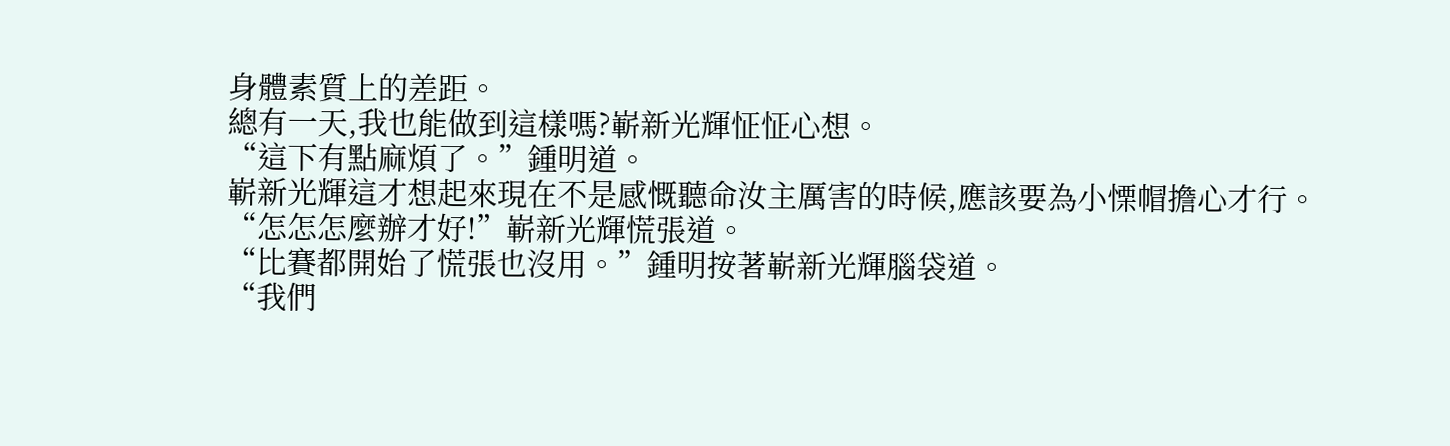身體素質上的差距。
總有一天,我也能做到這樣嗎?嶄新光輝怔怔心想。
“這下有點麻煩了。”鍾明道。
嶄新光輝這才想起來現在不是感慨聽命汝主厲害的時候,應該要為小慄帽擔心才行。
“怎怎怎麼辦才好!”嶄新光輝慌張道。
“比賽都開始了慌張也沒用。”鍾明按著嶄新光輝腦袋道。
“我們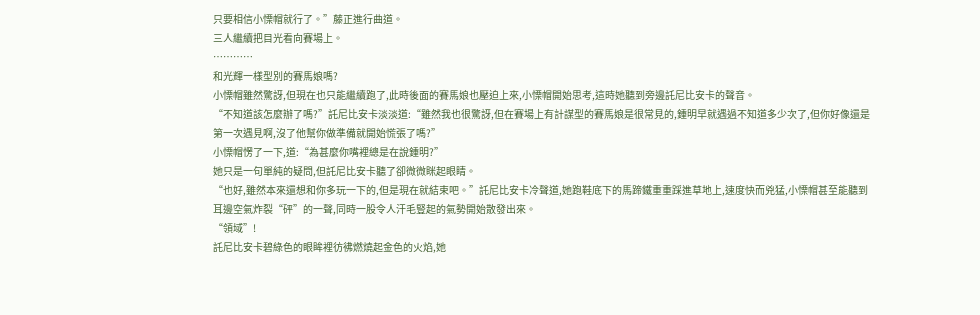只要相信小慄帽就行了。”藤正進行曲道。
三人繼續把目光看向賽場上。
…………
和光輝一樣型別的賽馬娘嗎?
小慄帽雖然驚訝,但現在也只能繼續跑了,此時後面的賽馬娘也壓迫上來,小慄帽開始思考,這時她聽到旁邊託尼比安卡的聲音。
“不知道該怎麼辦了嗎?”託尼比安卡淡淡道:“雖然我也很驚訝,但在賽場上有計謀型的賽馬娘是很常見的,鍾明早就遇過不知道多少次了,但你好像還是第一次遇見啊,沒了他幫你做準備就開始慌張了嗎?”
小慄帽愣了一下,道:“為甚麼你嘴裡總是在說鍾明?”
她只是一句單純的疑問,但託尼比安卡聽了卻微微眯起眼睛。
“也好,雖然本來還想和你多玩一下的,但是現在就結束吧。”託尼比安卡冷聲道,她跑鞋底下的馬蹄鐵重重踩進草地上,速度快而兇猛,小慄帽甚至能聽到耳邊空氣炸裂“砰”的一聲,同時一股令人汗毛豎起的氣勢開始散發出來。
“領域”!
託尼比安卡碧綠色的眼眸裡彷彿燃燒起金色的火焰,她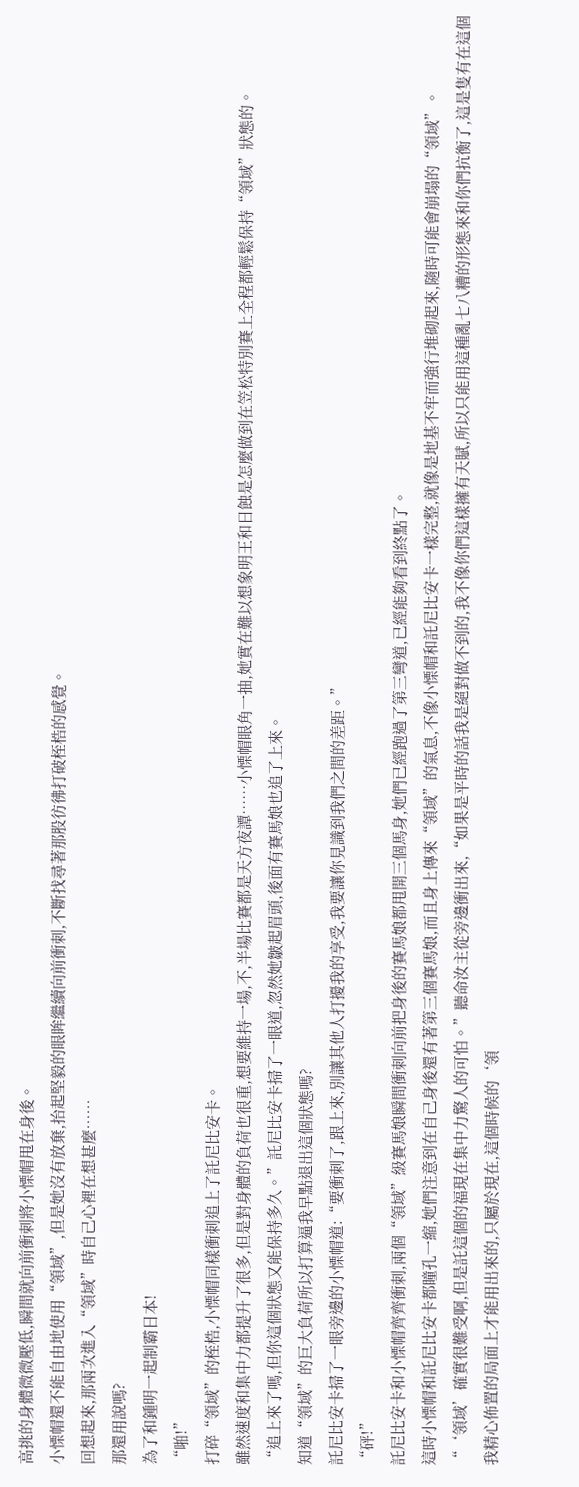高挑的身體微微壓低,瞬間就向前衝刺將小慄帽甩在身後。
小慄帽還不能自由地使用“領域”,但是她沒有放棄,抬起堅毅的眼眸繼續向前衝刺,不斷找尋著那股彷彿打破桎梏的感覺。
回想起來,那兩次進入“領域”時自己心裡在想甚麼……
那還用說嗎?
為了和鍾明一起制霸日本!
“啪!”
打碎“領域”的桎梏,小慄帽同樣衝刺追上了託尼比安卡。
雖然速度和集中力都提升了很多,但是對身體的負荷也很重,想要維持一場,不,半場比賽都是天方夜譚……小慄帽眼角一抽,她實在難以想象明王和日蝕是怎麼做到在笠松特別賽上全程都輕鬆保持“領域”狀態的。
“追上來了嗎,但你這個狀態又能保持多久。”託尼比安卡掃了一眼道,忽然她皺起眉頭,後面有賽馬娘也追了上來。
知道“領域”的巨大負荷所以打算逼我早點退出這個狀態嗎?
託尼比安卡掃了一眼旁邊的小慄帽道:“要衝刺了,跟上來,別讓其他人打擾我的享受,我要讓你見識到我們之間的差距。”
“砰!”
託尼比安卡和小慄帽齊齊衝刺,兩個“領域”級賽馬娘瞬間衝刺向前把身後的賽馬娘都甩開三個馬身,她們已經跑過了第三彎道,已經能夠看到終點了。
這時小慄帽和託尼比安卡都瞳孔一縮,她們注意到在自己身後還有著第三個賽馬娘,而且身上傳來“領域”的氣息,不像小慄帽和託尼比安卡一樣完整,就像是地基不牢而強行堆砌起來,隨時可能會崩塌的“領域”。
“‘領域’確實很難受啊,但是託這個的福現在集中力驚人的可怕。”聽命汝主從旁邊衝出來,“如果是平時的話我是絕對做不到的,我不像你們這樣擁有天賦,所以只能用這種亂七八糟的形態來和你們抗衡了,這是隻有在這個我精心佈置的局面上才能用出來的,只屬於現在,這個時候的‘領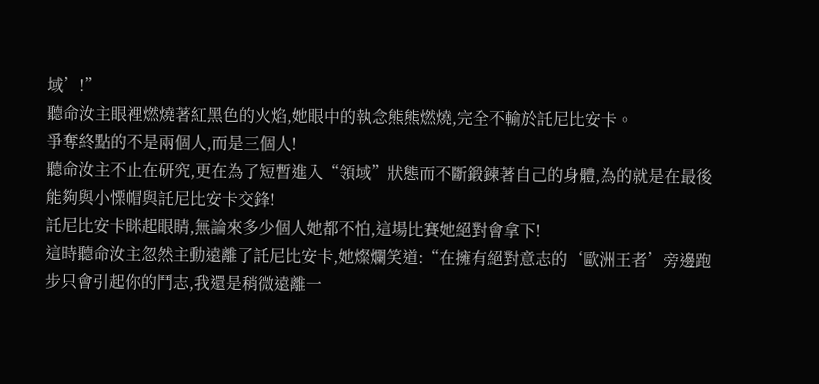域’!”
聽命汝主眼裡燃燒著紅黑色的火焰,她眼中的執念熊熊燃燒,完全不輸於託尼比安卡。
爭奪終點的不是兩個人,而是三個人!
聽命汝主不止在研究,更在為了短暫進入“領域”狀態而不斷鍛鍊著自己的身體,為的就是在最後能夠與小慄帽與託尼比安卡交鋒!
託尼比安卡眯起眼睛,無論來多少個人她都不怕,這場比賽她絕對會拿下!
這時聽命汝主忽然主動遠離了託尼比安卡,她燦爛笑道:“在擁有絕對意志的‘歐洲王者’旁邊跑步只會引起你的鬥志,我還是稍微遠離一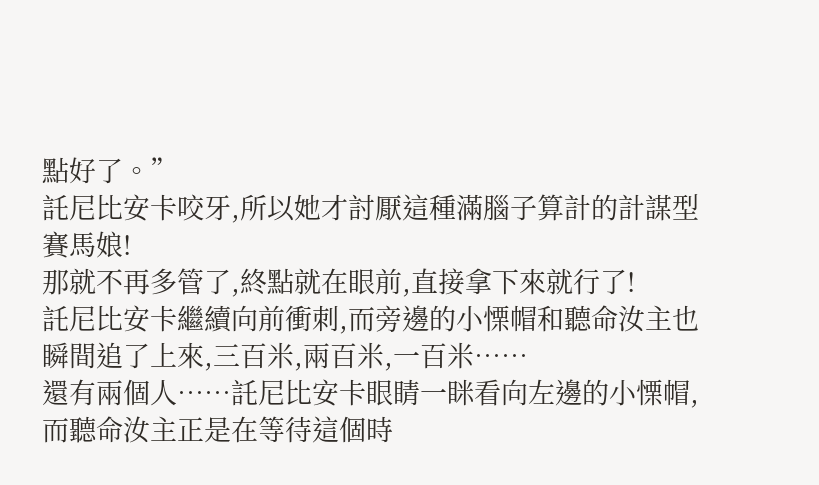點好了。”
託尼比安卡咬牙,所以她才討厭這種滿腦子算計的計謀型賽馬娘!
那就不再多管了,終點就在眼前,直接拿下來就行了!
託尼比安卡繼續向前衝刺,而旁邊的小慄帽和聽命汝主也瞬間追了上來,三百米,兩百米,一百米……
還有兩個人……託尼比安卡眼睛一眯看向左邊的小慄帽,而聽命汝主正是在等待這個時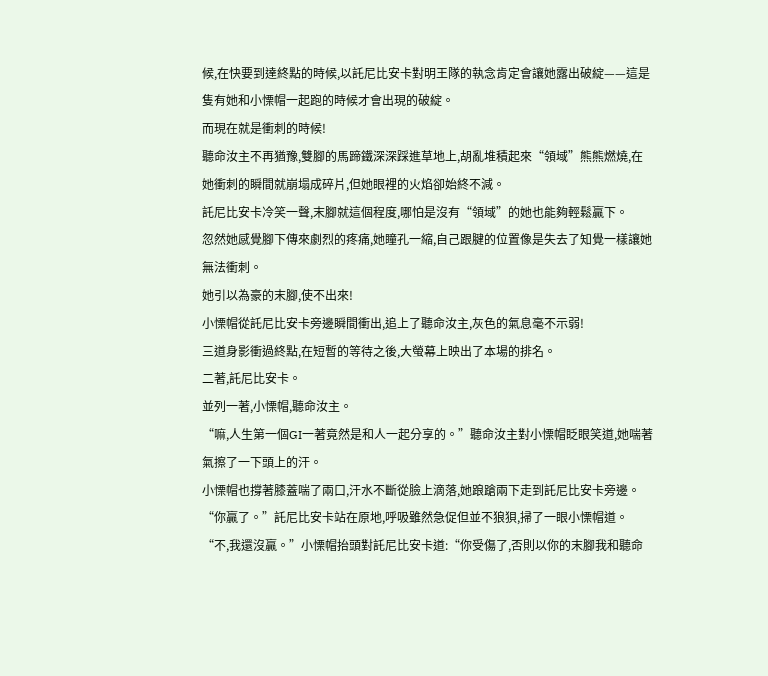候,在快要到達終點的時候,以託尼比安卡對明王隊的執念肯定會讓她露出破綻——這是隻有她和小慄帽一起跑的時候才會出現的破綻。
而現在就是衝刺的時候!
聽命汝主不再猶豫,雙腳的馬蹄鐵深深踩進草地上,胡亂堆積起來“領域”熊熊燃燒,在她衝刺的瞬間就崩塌成碎片,但她眼裡的火焰卻始終不減。
託尼比安卡冷笑一聲,末腳就這個程度,哪怕是沒有“領域”的她也能夠輕鬆贏下。
忽然她感覺腳下傳來劇烈的疼痛,她瞳孔一縮,自己跟腱的位置像是失去了知覺一樣讓她無法衝刺。
她引以為豪的末腳,使不出來!
小慄帽從託尼比安卡旁邊瞬間衝出,追上了聽命汝主,灰色的氣息毫不示弱!
三道身影衝過終點,在短暫的等待之後,大螢幕上映出了本場的排名。
二著,託尼比安卡。
並列一著,小慄帽,聽命汝主。
“嘛,人生第一個GI一著竟然是和人一起分享的。”聽命汝主對小慄帽眨眼笑道,她喘著氣擦了一下頭上的汗。
小慄帽也撐著膝蓋喘了兩口,汗水不斷從臉上滴落,她踉蹌兩下走到託尼比安卡旁邊。
“你贏了。”託尼比安卡站在原地,呼吸雖然急促但並不狼狽,掃了一眼小慄帽道。
“不,我還沒贏。”小慄帽抬頭對託尼比安卡道:“你受傷了,否則以你的末腳我和聽命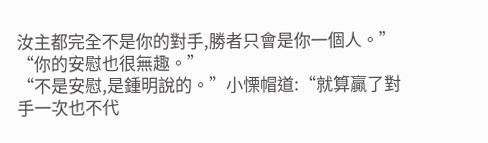汝主都完全不是你的對手,勝者只會是你一個人。”
“你的安慰也很無趣。”
“不是安慰,是鍾明說的。”小慄帽道:“就算贏了對手一次也不代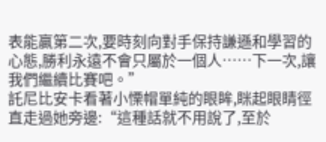表能贏第二次,要時刻向對手保持謙遜和學習的心態,勝利永遠不會只屬於一個人……下一次,讓我們繼續比賽吧。”
託尼比安卡看著小慄帽單純的眼眸,眯起眼睛徑直走過她旁邊:“這種話就不用說了,至於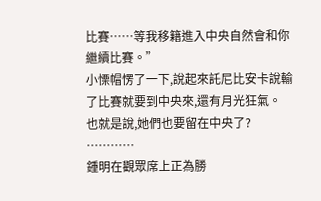比賽……等我移籍進入中央自然會和你繼續比賽。”
小慄帽愣了一下,說起來託尼比安卡說輸了比賽就要到中央來,還有月光狂氣。
也就是說,她們也要留在中央了?
…………
鍾明在觀眾席上正為勝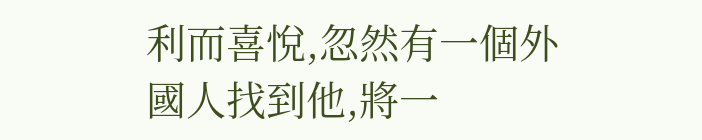利而喜悅,忽然有一個外國人找到他,將一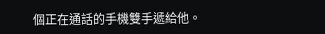個正在通話的手機雙手遞給他。